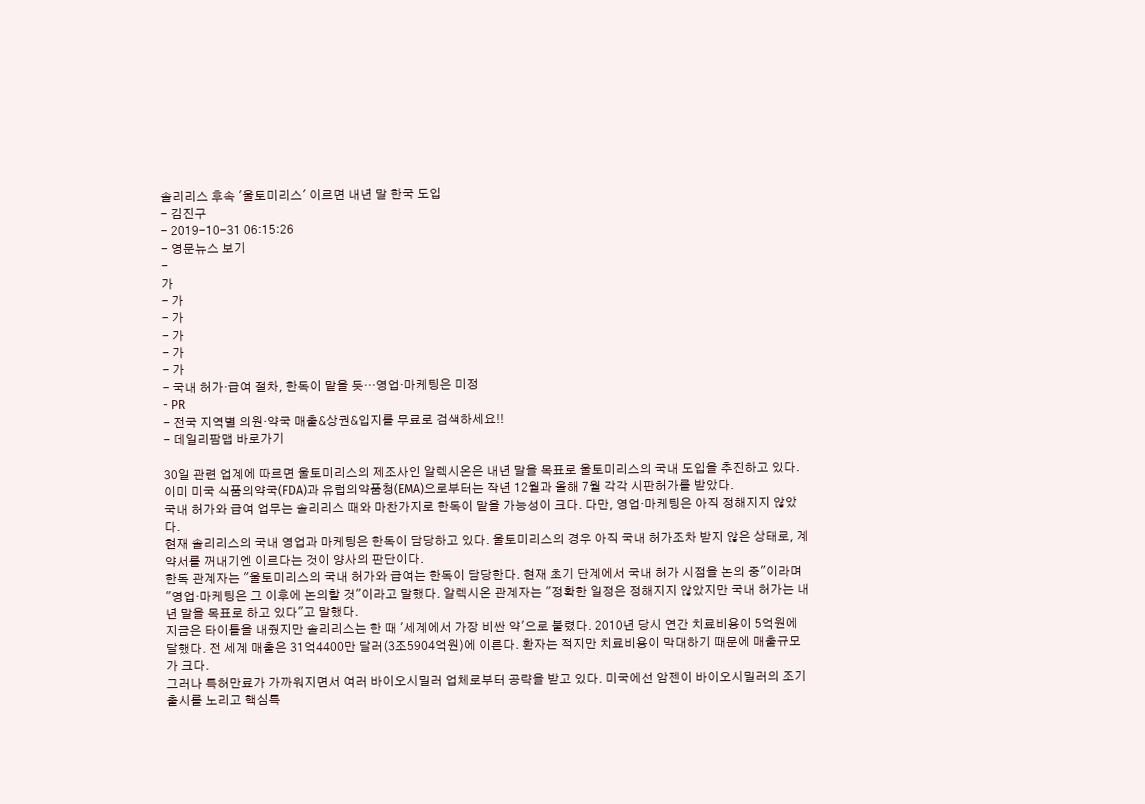솔리리스 후속 '울토미리스' 이르면 내년 말 한국 도입
- 김진구
- 2019-10-31 06:15:26
- 영문뉴스 보기
-
가
- 가
- 가
- 가
- 가
- 가
- 국내 허가·급여 절차, 한독이 맡을 듯…영업·마케팅은 미정
- PR
- 전국 지역별 의원·약국 매출&상권&입지를 무료로 검색하세요!!
- 데일리팜맵 바로가기

30일 관련 업계에 따르면 울토미리스의 제조사인 알렉시온은 내년 말을 목표로 울토미리스의 국내 도입을 추진하고 있다.
이미 미국 식품의약국(FDA)과 유럽의약품청(EMA)으로부터는 작년 12월과 올해 7월 각각 시판허가를 받았다.
국내 허가와 급여 업무는 솔리리스 때와 마찬가지로 한독이 맡을 가능성이 크다. 다만, 영업·마케팅은 아직 정해지지 않았다.
현재 솔리리스의 국내 영업과 마케팅은 한독이 담당하고 있다. 울토미리스의 경우 아직 국내 허가조차 받지 않은 상태로, 계약서를 꺼내기엔 이르다는 것이 양사의 판단이다.
한독 관계자는 "울토미리스의 국내 허가와 급여는 한독이 담당한다. 현재 초기 단계에서 국내 허가 시점을 논의 중"이라며 "영업·마케팅은 그 이후에 논의할 것"이라고 말했다. 알렉시온 관계자는 "정확한 일정은 정해지지 않았지만 국내 허가는 내년 말을 목표로 하고 있다"고 말했다.
지금은 타이틀을 내줬지만 솔리리스는 한 때 '세계에서 가장 비싼 약'으로 불렸다. 2010년 당시 연간 치료비용이 5억원에 달했다. 전 세계 매출은 31억4400만 달러(3조5904억원)에 이른다. 환자는 적지만 치료비용이 막대하기 때문에 매출규모가 크다.
그러나 특허만료가 가까워지면서 여러 바이오시밀러 업체로부터 공략을 받고 있다. 미국에선 암젠이 바이오시밀러의 조기출시를 노리고 핵심특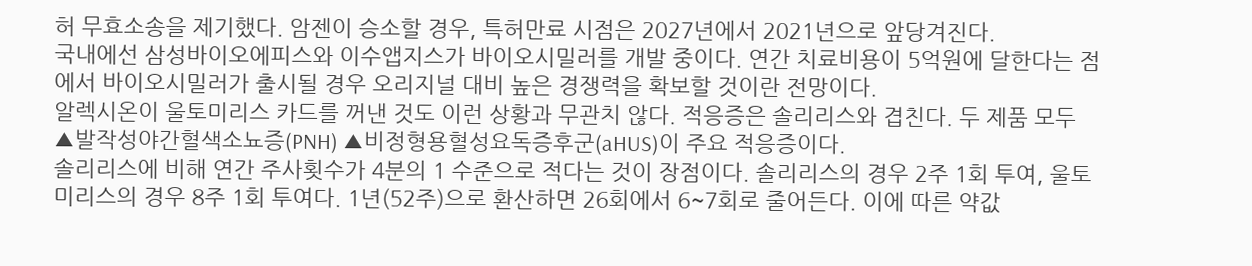허 무효소송을 제기했다. 암젠이 승소할 경우, 특허만료 시점은 2027년에서 2021년으로 앞당겨진다.
국내에선 삼성바이오에피스와 이수앱지스가 바이오시밀러를 개발 중이다. 연간 치료비용이 5억원에 달한다는 점에서 바이오시밀러가 출시될 경우 오리지널 대비 높은 경쟁력을 확보할 것이란 전망이다.
알렉시온이 울토미리스 카드를 꺼낸 것도 이런 상황과 무관치 않다. 적응증은 솔리리스와 겹친다. 두 제품 모두 ▲발작성야간혈색소뇨증(PNH) ▲비정형용혈성요독증후군(aHUS)이 주요 적응증이다.
솔리리스에 비해 연간 주사횟수가 4분의 1 수준으로 적다는 것이 장점이다. 솔리리스의 경우 2주 1회 투여, 울토미리스의 경우 8주 1회 투여다. 1년(52주)으로 환산하면 26회에서 6~7회로 줄어든다. 이에 따른 약값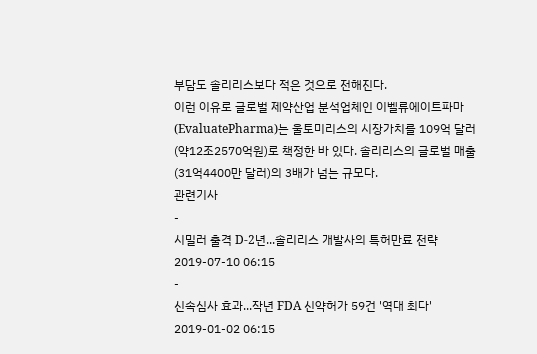부담도 솔리리스보다 적은 것으로 전해진다.
이런 이유로 글로벌 제약산업 분석업체인 이벨류에이트파마(EvaluatePharma)는 울토미리스의 시장가치를 109억 달러(약12조2570억원)로 책정한 바 있다. 솔리리스의 글로벌 매출(31억4400만 달러)의 3배가 넘는 규모다.
관련기사
-
시밀러 출격 D-2년...솔리리스 개발사의 특허만료 전략
2019-07-10 06:15
-
신속심사 효과...작년 FDA 신약허가 59건 '역대 최다'
2019-01-02 06:15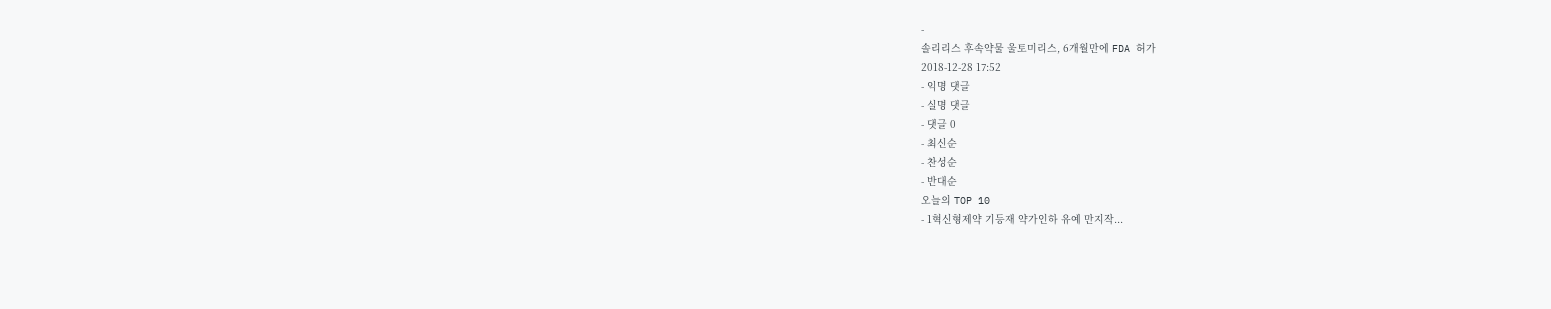-
솔리리스 후속약물 울토미리스, 6개월만에 FDA 허가
2018-12-28 17:52
- 익명 댓글
- 실명 댓글
- 댓글 0
- 최신순
- 찬성순
- 반대순
오늘의 TOP 10
- 1혁신형제약 기등재 약가인하 유예 만지작...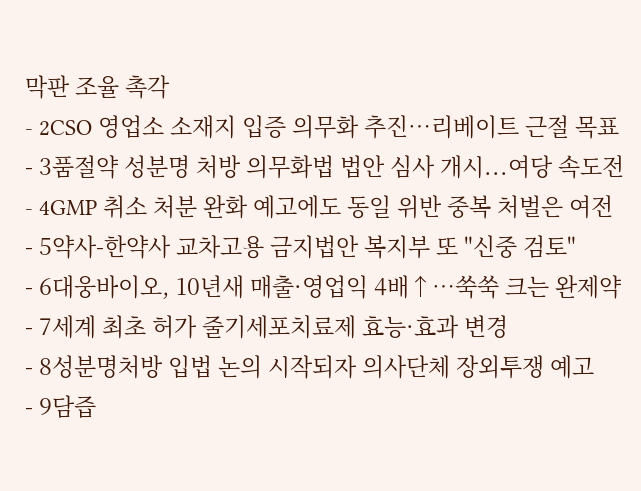막판 조율 촉각
- 2CSO 영업소 소재지 입증 의무화 추진…리베이트 근절 목표
- 3품절약 성분명 처방 의무화법 법안 심사 개시...여당 속도전
- 4GMP 취소 처분 완화 예고에도 동일 위반 중복 처벌은 여전
- 5약사-한약사 교차고용 금지법안 복지부 또 "신중 검토"
- 6대웅바이오, 10년새 매출·영업익 4배↑…쑥쑥 크는 완제약
- 7세계 최초 허가 줄기세포치료제 효능·효과 변경
- 8성분명처방 입법 논의 시작되자 의사단체 장외투쟁 예고
- 9담즙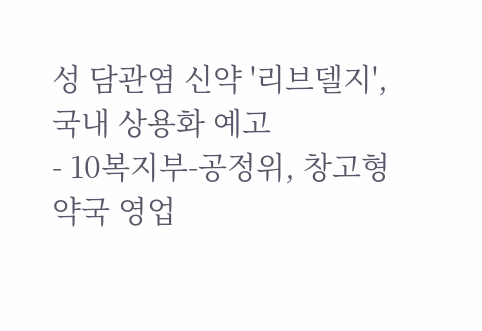성 담관염 신약 '리브델지', 국내 상용화 예고
- 10복지부-공정위, 창고형약국 영업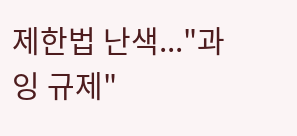제한법 난색..."과잉 규제"